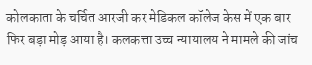कोलकाता के चर्चित आरजी कर मेडिकल कॉलेज केस में एक बार फिर बड़ा मोड़ आया है। कलकत्ता उच्च न्यायालय ने मामले की जांच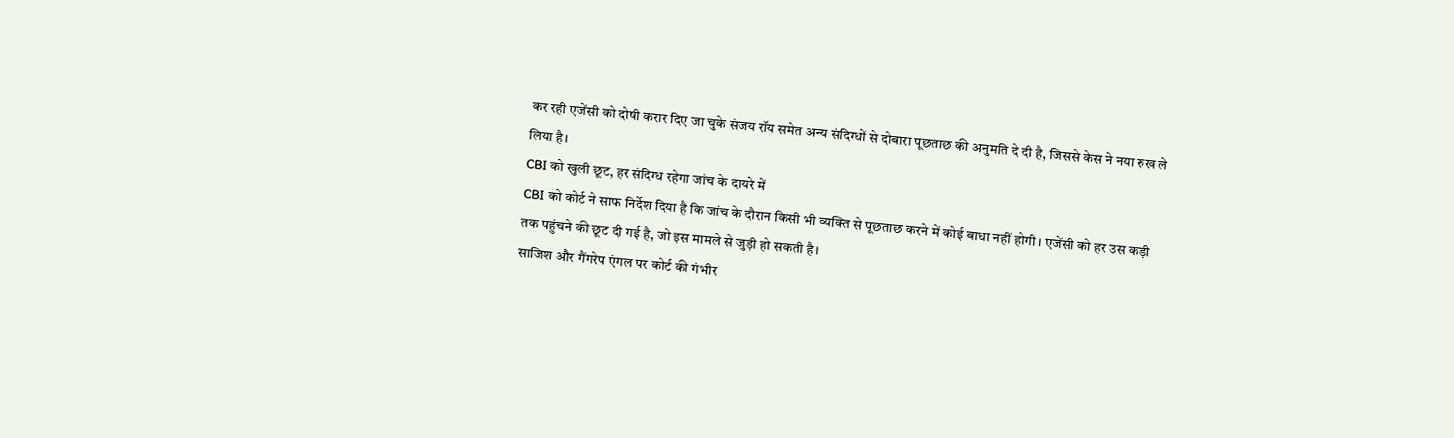कर रही एजेंसी को दोषी करार दिए जा चुके संजय रॉय समेत अन्य संदिग्धों से दोबारा पूछताछ की अनुमति दे दी है, जिससे केस ने नया रुख ले लिया है।
CBI को खुली छूट, हर संदिग्ध रहेगा जांच के दायरे में
CBI को कोर्ट ने साफ निर्देश दिया है कि जांच के दौरान किसी भी व्यक्ति से पूछताछ करने में कोई बाधा नहीं होगी। एजेंसी को हर उस कड़ी तक पहुंचने की छूट दी गई है, जो इस मामले से जुड़ी हो सकती है।
साजिश और गैंगरेप एंगल पर कोर्ट की गंभीर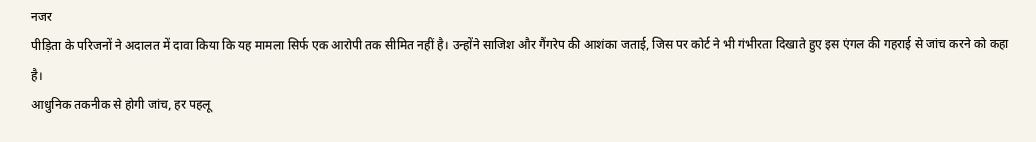नजर
पीड़िता के परिजनों ने अदालत में दावा किया कि यह मामला सिर्फ एक आरोपी तक सीमित नहीं है। उन्होंने साजिश और गैंगरेप की आशंका जताई, जिस पर कोर्ट ने भी गंभीरता दिखाते हुए इस एंगल की गहराई से जांच करने को कहा है।
आधुनिक तकनीक से होगी जांच, हर पहलू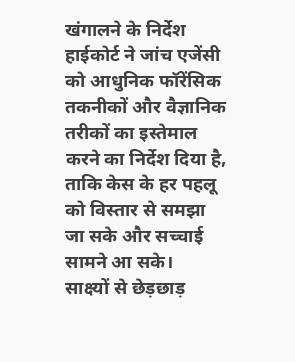खंगालने के निर्देश
हाईकोर्ट ने जांच एजेंसी को आधुनिक फॉरेंसिक तकनीकों और वैज्ञानिक तरीकों का इस्तेमाल करने का निर्देश दिया है, ताकि केस के हर पहलू को विस्तार से समझा जा सके और सच्चाई सामने आ सके।
साक्ष्यों से छेड़छाड़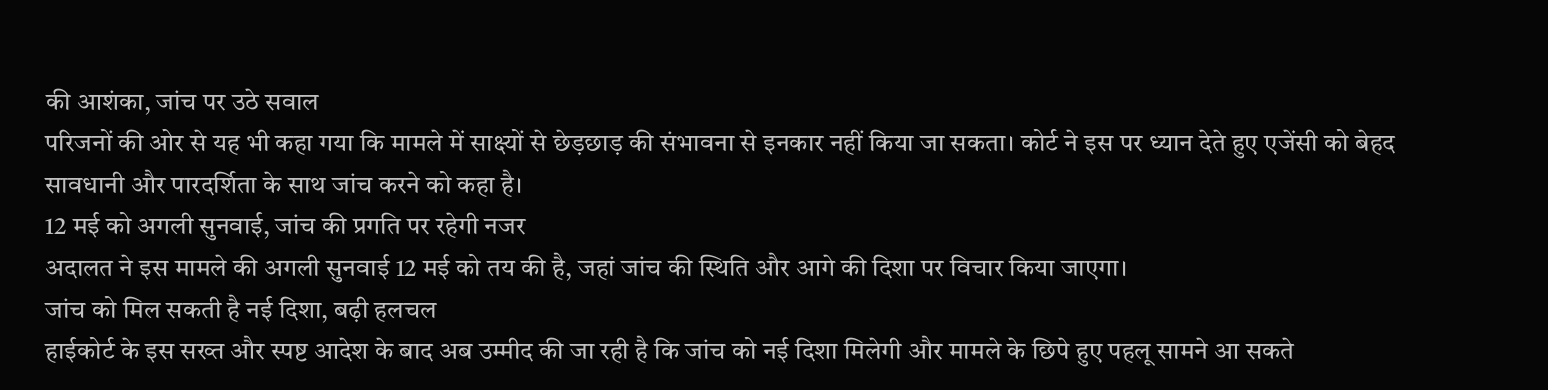की आशंका, जांच पर उठे सवाल
परिजनों की ओर से यह भी कहा गया कि मामले में साक्ष्यों से छेड़छाड़ की संभावना से इनकार नहीं किया जा सकता। कोर्ट ने इस पर ध्यान देते हुए एजेंसी को बेहद सावधानी और पारदर्शिता के साथ जांच करने को कहा है।
12 मई को अगली सुनवाई, जांच की प्रगति पर रहेगी नजर
अदालत ने इस मामले की अगली सुनवाई 12 मई को तय की है, जहां जांच की स्थिति और आगे की दिशा पर विचार किया जाएगा।
जांच को मिल सकती है नई दिशा, बढ़ी हलचल
हाईकोर्ट के इस सख्त और स्पष्ट आदेश के बाद अब उम्मीद की जा रही है कि जांच को नई दिशा मिलेगी और मामले के छिपे हुए पहलू सामने आ सकते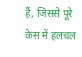हैं, जिससे पूरे केस में हलचल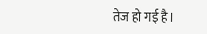तेज हो गई है।